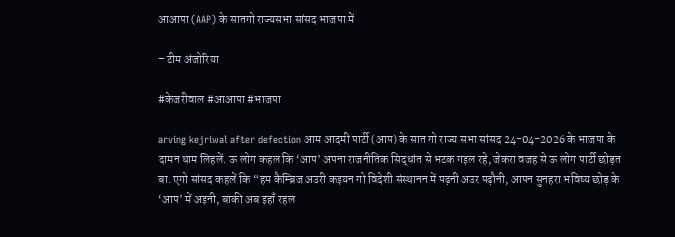आआपा (AAP) के सातगो राज्यसभा सांसद भाजपा में

– टीम अंजोरिया

#केजरीवाल #आआपा #भाजपा

arving kejriwal after defection आम आदमी पार्टी (आप) के सात गो राज्य सभा सांसद 24-04-2026 के भाजपा के दामन थाम लिहलें. ऊ लोग कहल कि ‘आप’ अपना राजनीतिक सिद्धांत से भटक गइल रहे, जेकरा वजह से ऊ लोग पार्टी छोड़त बा. एगो सांसद कहलें कि “हम कैम्ब्रिज अउरी कइयन गो विदेशी संस्थानन में पढ़नी अउर पढ़ौनी, आपन सुनहरा भविष्य छोड़ के ‘आप’ में अइनी, बाकी अब इहाँ रहल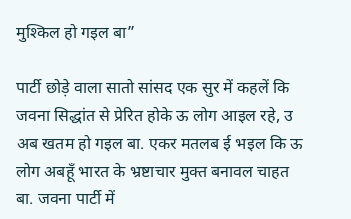मुश्किल हो गइल बा”

पार्टी छोड़े वाला सातो सांसद एक सुर में कहलें कि जवना सिद्धांत से प्रेरित होके ऊ लोग आइल रहे, उ अब खतम हो गइल बा. एकर मतलब ई भइल कि ऊ लोग अबहूँ भारत के भ्रष्टाचार मुक्त बनावल चाहत बा. जवना पार्टी में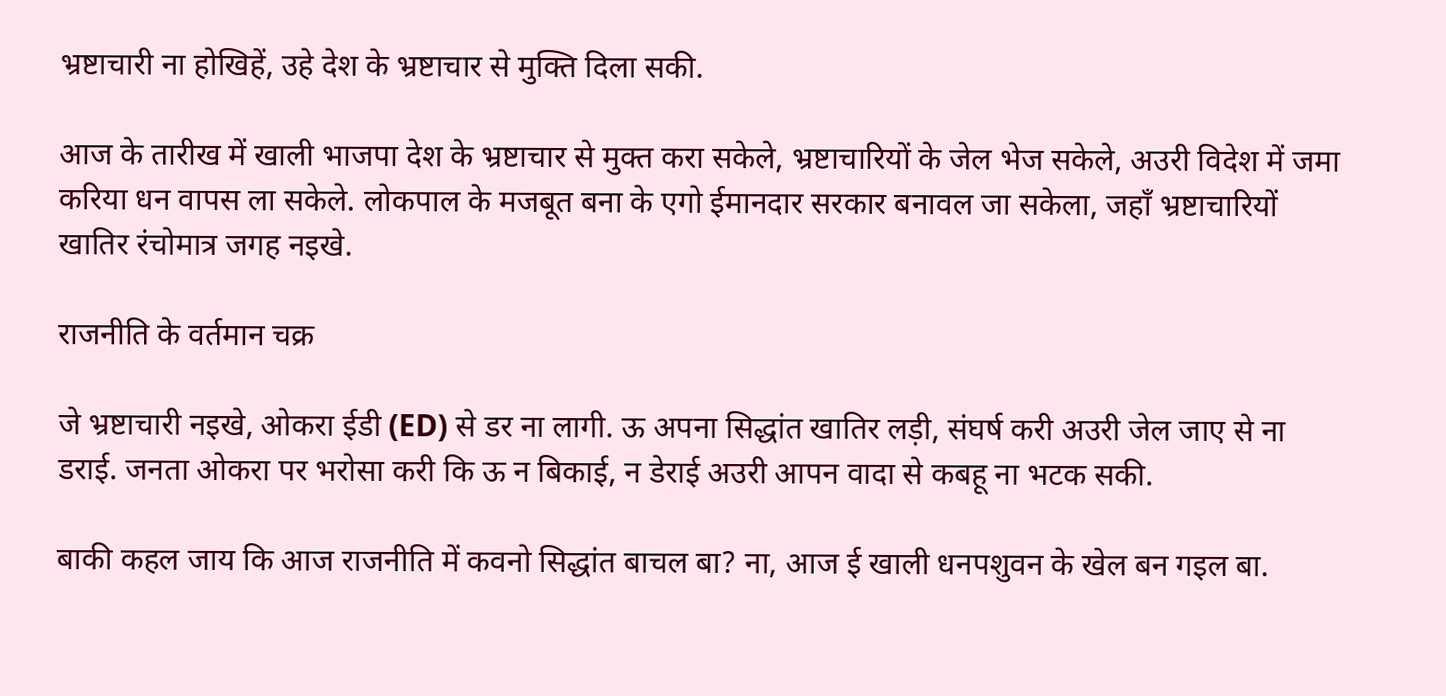भ्रष्टाचारी ना होखिहें, उहे देश के भ्रष्टाचार से मुक्ति दिला सकी.

आज के तारीख में खाली भाजपा देश के भ्रष्टाचार से मुक्त करा सकेले, भ्रष्टाचारियों के जेल भेज सकेले, अउरी विदेश में जमा करिया धन वापस ला सकेले. लोकपाल के मजबूत बना के एगो ईमानदार सरकार बनावल जा सकेला, जहाँ भ्रष्टाचारियों खातिर रंचोमात्र जगह नइखे.

राजनीति के वर्तमान चक्र

जे भ्रष्टाचारी नइखे, ओकरा ईडी (ED) से डर ना लागी. ऊ अपना सिद्धांत खातिर लड़ी, संघर्ष करी अउरी जेल जाए से ना डराई. जनता ओकरा पर भरोसा करी कि ऊ न बिकाई, न डेराई अउरी आपन वादा से कबहू ना भटक सकी.

बाकी कहल जाय कि आज राजनीति में कवनो सिद्धांत बाचल बा? ना, आज ई खाली धनपशुवन के खेल बन गइल बा.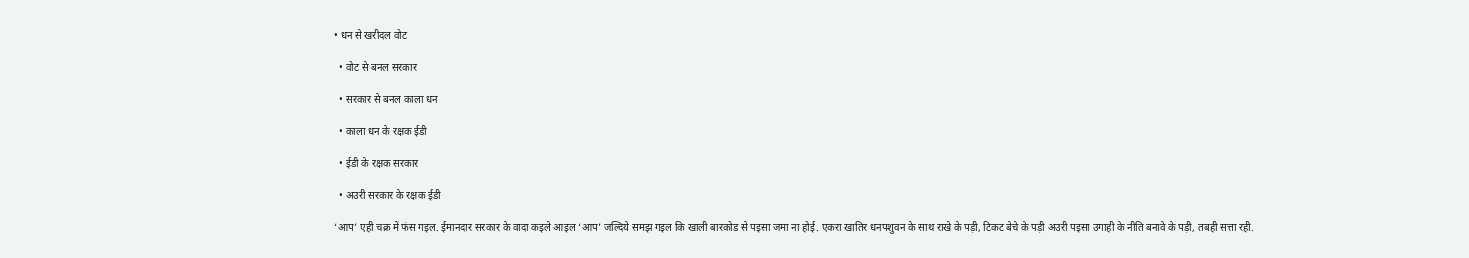• धन से खरीदल वोट

  • वोट से बनल सरकार

  • सरकार से बनल काला धन

  • काला धन के रक्षक ईडी

  • ईडी के रक्षक सरकार

  • अउरी सरकार के रक्षक ईडी

‘आप’ एही चक्र में फंस गइल. ईमानदार सरकार के वादा कइले आइल ‘आप’ जल्दिये समझ गइल कि खाली बारकोड से पइसा जमा ना होई. एकरा खातिर धनपशुवन के साथ राखे के पड़ी, टिकट बेचे के पड़ी अउरी पइसा उगाही के नीति बनावे के पड़ी, तबही सत्ता रही.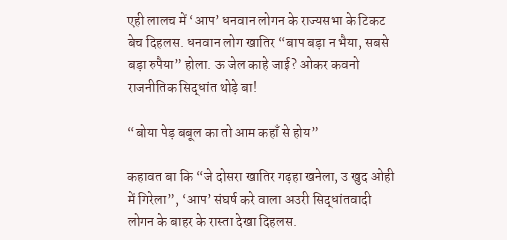एही लालच में ‘आप’ धनवान लोगन के राज्यसभा के टिकट बेच दिहलस. धनवान लोग खातिर “बाप बड़ा न भैया, सबसे बड़ा रुपैया” होला. ऊ जेल काहे जाई? ओकर कवनो राजनीतिक सिद्धांत थोड़े बा!

“बोया पेड़ बबूल का तो आम कहाँ से होय”

कहावत बा कि “जे दोसरा खातिर गढ़हा खनेला, उ खुद ओही में गिरेला”, ‘आप’ संघर्ष करे वाला अउरी सिद्धांतवादी लोगन के बाहर के रास्ता देखा दिहलस.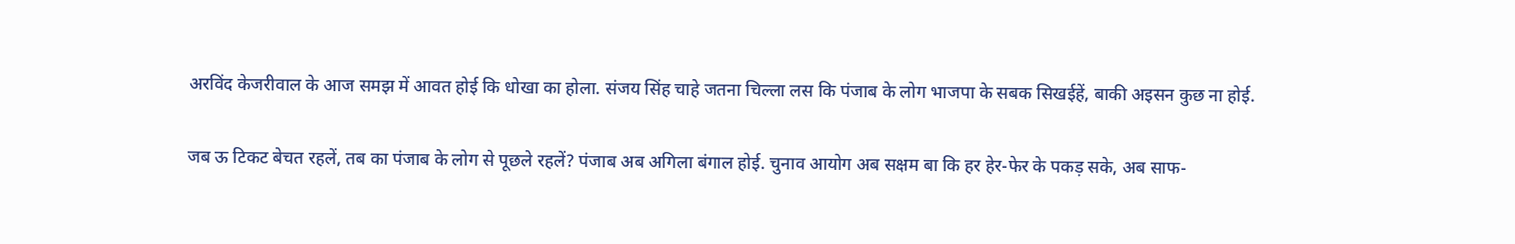अरविंद केजरीवाल के आज समझ में आवत होई कि धोखा का होला. संजय सिंह चाहे जतना चिल्ला लस कि पंजाब के लोग भाजपा के सबक सिखईहें, बाकी अइसन कुछ ना होई.

जब ऊ टिकट बेचत रहलें, तब का पंजाब के लोग से पूछले रहलें? पंजाब अब अगिला बंगाल होई. चुनाव आयोग अब सक्षम बा कि हर हेर-फेर के पकड़ सके, अब साफ-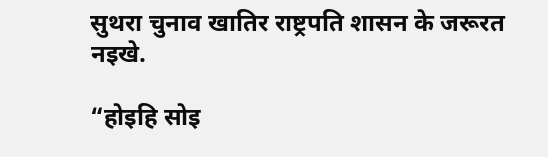सुथरा चुनाव खातिर राष्ट्रपति शासन के जरूरत नइखे.

“होइहि सोइ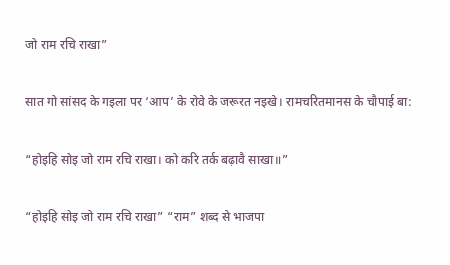जो राम रचि राखा”

सात गो सांसद के गइला पर ‘आप’ के रोवे के जरूरत नइखे। रामचरितमानस के चौपाई बा:

“होइहि सोइ जो राम रचि राखा। को करि तर्क बढ़ावै साखा॥”

“होइहि सोइ जो राम रचि राखा” “राम” शब्द से भाजपा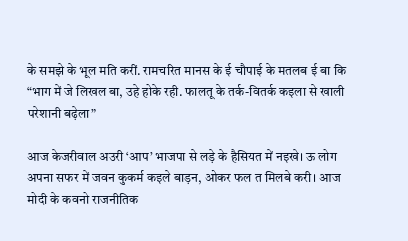के समझे के भूल मति करीं. रामचरित मानस के ई चौपाई के मतलब ई बा कि “भाग में जे लिखल बा, उहे होके रही. फालतू के तर्क-वितर्क कइला से खाली परेशानी बढ़ेला”

आज केजरीवाल अउरी ‘आप’ भाजपा से लड़े के हैसियत में नइखे। ऊ लोग अपना सफर में जवन कुकर्म कइले बाड़न, ओकर फल त मिलबे करी। आज मोदी के कवनो राजनीतिक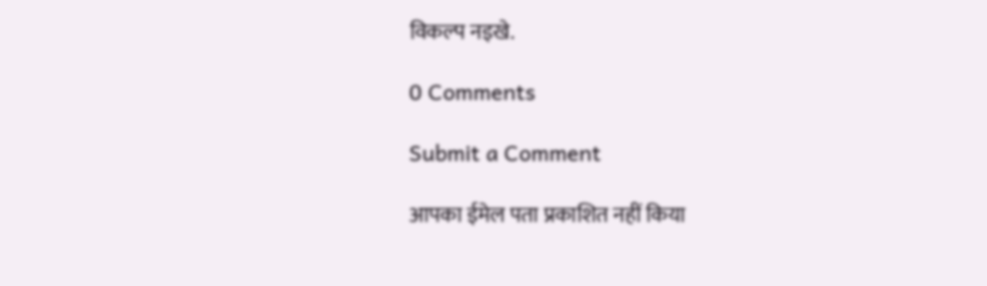विकल्प नइखे.

0 Comments

Submit a Comment

आपका ईमेल पता प्रकाशित नहीं किया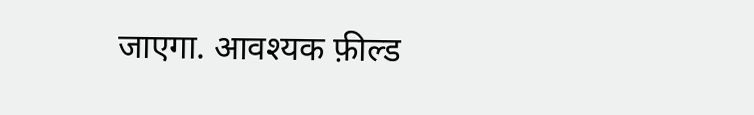जाएगा. आवश्यक फ़ील्ड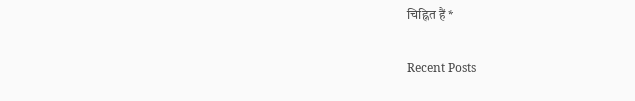चिह्नित हैं *

Recent Posts